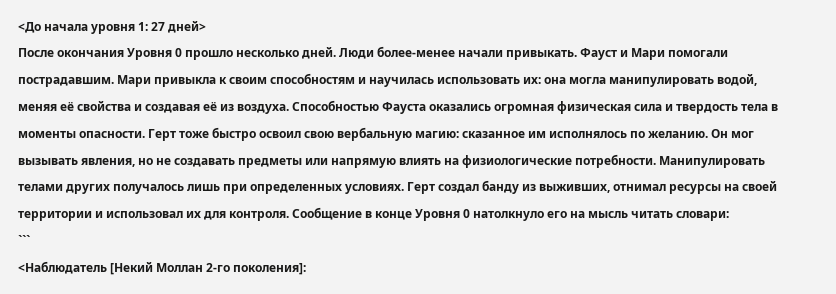<До начала уровня 1: 27 дней>
После окончания Уровня 0 прошло несколько дней. Люди более-менее начали привыкать. Фауст и Мари помогали пострадавшим. Мари привыкла к своим способностям и научилась использовать их: она могла манипулировать водой, меняя её свойства и создавая её из воздуха. Способностью Фауста оказались огромная физическая сила и твердость тела в моменты опасности. Герт тоже быстро освоил свою вербальную магию: сказанное им исполнялось по желанию. Он мог вызывать явления, но не создавать предметы или напрямую влиять на физиологические потребности. Манипулировать телами других получалось лишь при определенных условиях. Герт создал банду из выживших, отнимал ресурсы на своей территории и использовал их для контроля. Сообщение в конце Уровня 0 натолкнуло его на мысль читать словари:
```
<Наблюдатель [Некий Моллан 2-го поколения]: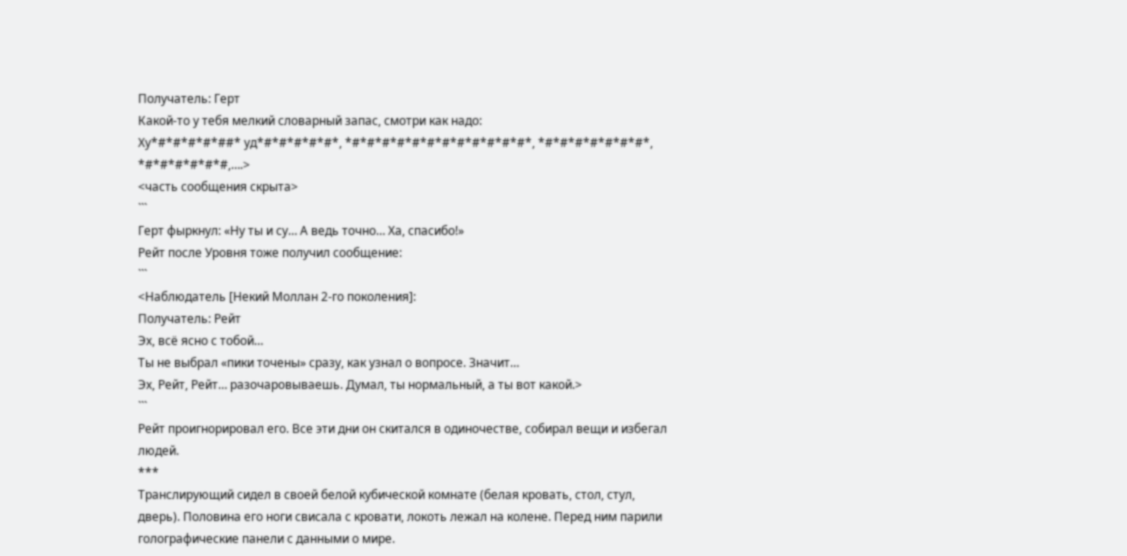Получатель: Герт
Какой-то у тебя мелкий словарный запас, смотри как надо:
Ху*#*#*#*#*##* уд*#*#*#*#*#*, *#*#*#*#*#*#*#*#*#*#*#*#*, *#*#*#*#*#*#*#*, *#*#*#*#*#*#,….>
<часть сообщения скрыта>
```
Герт фыркнул: «Ну ты и су… А ведь точно… Ха, спасибо!»
Рейт после Уровня тоже получил сообщение:
```
<Наблюдатель [Некий Моллан 2-го поколения]:
Получатель: Рейт
Эх, всё ясно с тобой…
Ты не выбрал «пики точены» сразу, как узнал о вопросе. Значит…
Эх, Рейт, Рейт… разочаровываешь. Думал, ты нормальный, а ты вот какой.>
```
Рейт проигнорировал его. Все эти дни он скитался в одиночестве, собирал вещи и избегал людей.
***
Транслирующий сидел в своей белой кубической комнате (белая кровать, стол, стул, дверь). Половина его ноги свисала с кровати, локоть лежал на колене. Перед ним парили голографические панели с данными о мире.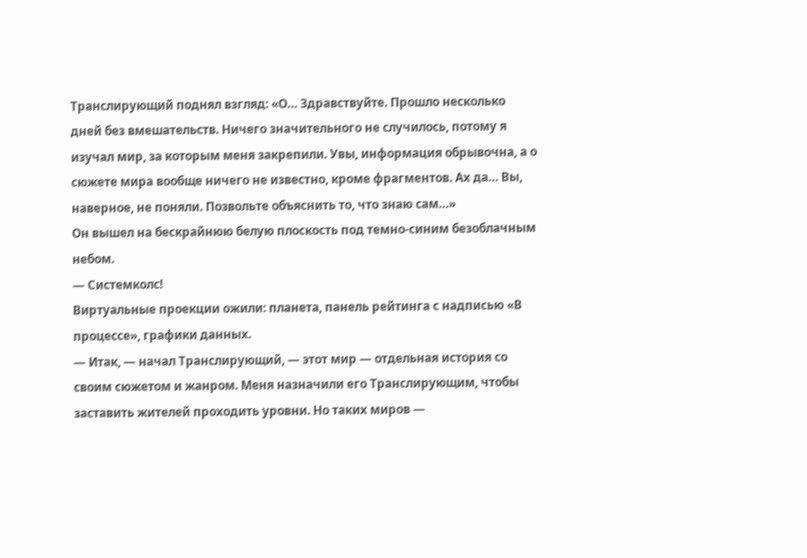Транслирующий поднял взгляд: «О… Здравствуйте. Прошло несколько дней без вмешательств. Ничего значительного не случилось, потому я изучал мир, за которым меня закрепили. Увы, информация обрывочна, а о сюжете мира вообще ничего не известно, кроме фрагментов. Ах да… Вы, наверное, не поняли. Позвольте объяснить то, что знаю сам…»
Он вышел на бескрайнюю белую плоскость под темно-синим безоблачным небом.
— Системколс!
Виртуальные проекции ожили: планета, панель рейтинга с надписью «В процессе», графики данных.
— Итак, — начал Транслирующий, — этот мир — отдельная история со своим сюжетом и жанром. Меня назначили его Транслирующим, чтобы заставить жителей проходить уровни. Но таких миров —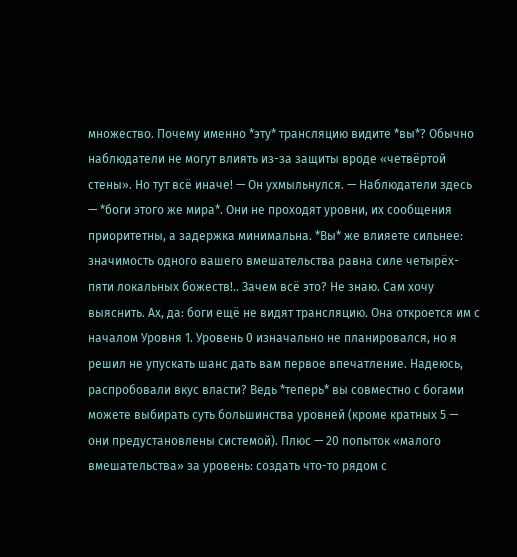множество. Почему именно *эту* трансляцию видите *вы*? Обычно наблюдатели не могут влиять из-за защиты вроде «четвёртой стены». Но тут всё иначе! — Он ухмыльнулся. — Наблюдатели здесь — *боги этого же мира*. Они не проходят уровни, их сообщения приоритетны, а задержка минимальна. *Вы* же влияете сильнее: значимость одного вашего вмешательства равна силе четырёх-пяти локальных божеств!.. Зачем всё это? Не знаю. Сам хочу выяснить. Ах, да: боги ещё не видят трансляцию. Она откроется им с началом Уровня 1. Уровень 0 изначально не планировался, но я решил не упускать шанс дать вам первое впечатление. Надеюсь, распробовали вкус власти? Ведь *теперь* вы совместно с богами можете выбирать суть большинства уровней (кроме кратных 5 — они предустановлены системой). Плюс — 20 попыток «малого вмешательства» за уровень: создать что-то рядом с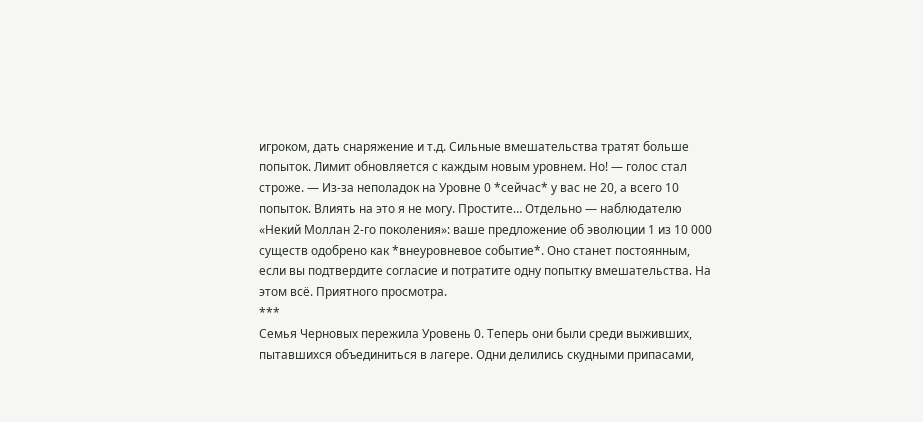игроком, дать снаряжение и т.д. Сильные вмешательства тратят больше попыток. Лимит обновляется с каждым новым уровнем. Но! — голос стал строже. — Из-за неполадок на Уровне 0 *сейчас* у вас не 20, а всего 10 попыток. Влиять на это я не могу. Простите… Отдельно — наблюдателю «Некий Моллан 2-го поколения»: ваше предложение об эволюции 1 из 10 000 существ одобрено как *внеуровневое событие*. Оно станет постоянным, если вы подтвердите согласие и потратите одну попытку вмешательства. На этом всё. Приятного просмотра.
***
Семья Черновых пережила Уровень 0. Теперь они были среди выживших, пытавшихся объединиться в лагере. Одни делились скудными припасами,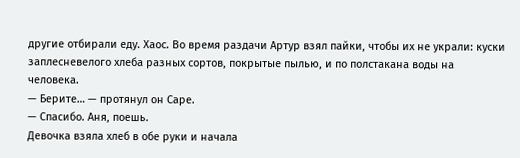другие отбирали еду. Хаос. Во время раздачи Артур взял пайки, чтобы их не украли: куски заплесневелого хлеба разных сортов, покрытые пылью, и по полстакана воды на человека.
— Берите… — протянул он Саре.
— Спасибо. Аня, поешь.
Девочка взяла хлеб в обе руки и начала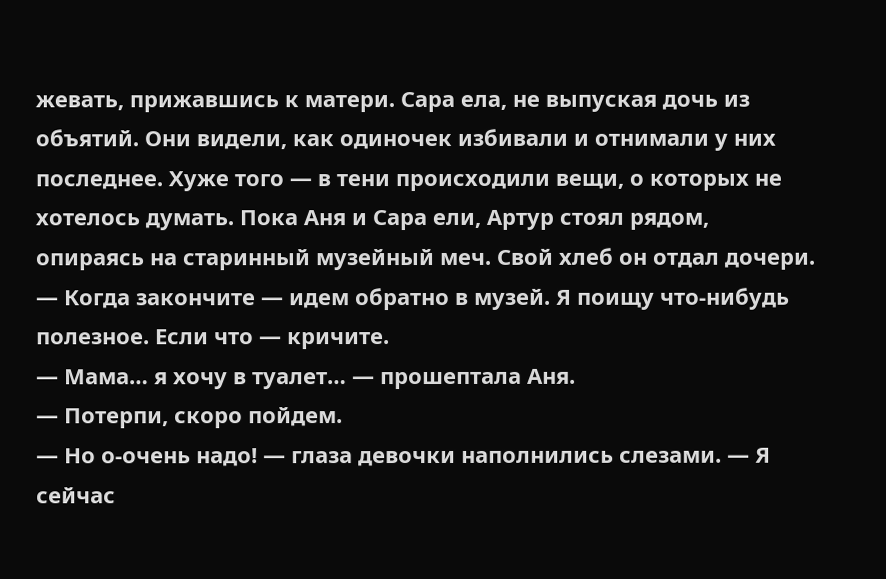жевать, прижавшись к матери. Сара ела, не выпуская дочь из объятий. Они видели, как одиночек избивали и отнимали у них последнее. Хуже того — в тени происходили вещи, о которых не хотелось думать. Пока Аня и Сара ели, Артур стоял рядом, опираясь на старинный музейный меч. Свой хлеб он отдал дочери.
— Когда закончите — идем обратно в музей. Я поищу что-нибудь полезное. Если что — кричите.
— Мама… я хочу в туалет… — прошептала Аня.
— Потерпи, скоро пойдем.
— Но о-очень надо! — глаза девочки наполнились слезами. — Я сейчас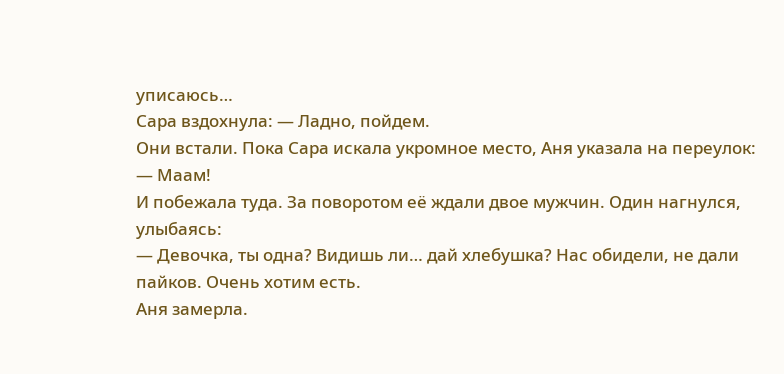уписаюсь…
Сара вздохнула: — Ладно, пойдем.
Они встали. Пока Сара искала укромное место, Аня указала на переулок:
— Маам!
И побежала туда. За поворотом её ждали двое мужчин. Один нагнулся, улыбаясь:
— Девочка, ты одна? Видишь ли… дай хлебушка? Нас обидели, не дали пайков. Очень хотим есть.
Аня замерла.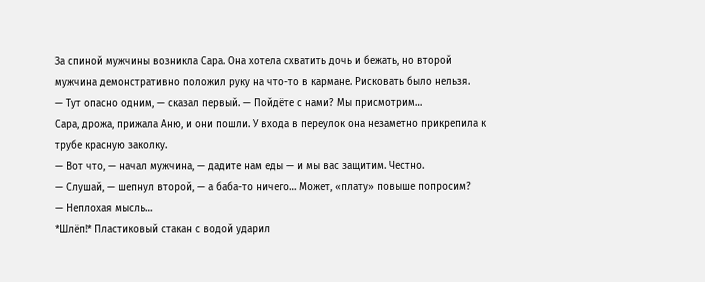За спиной мужчины возникла Сара. Она хотела схватить дочь и бежать, но второй мужчина демонстративно положил руку на что-то в кармане. Рисковать было нельзя.
— Тут опасно одним, — сказал первый. — Пойдёте с нами? Мы присмотрим…
Сара, дрожа, прижала Аню, и они пошли. У входа в переулок она незаметно прикрепила к трубе красную заколку.
— Вот что, — начал мужчина, — дадите нам еды — и мы вас защитим. Честно.
— Слушай, — шепнул второй, — а баба-то ничего… Может, «плату» повыше попросим?
— Неплохая мысль…
*Шлёп!* Пластиковый стакан с водой ударил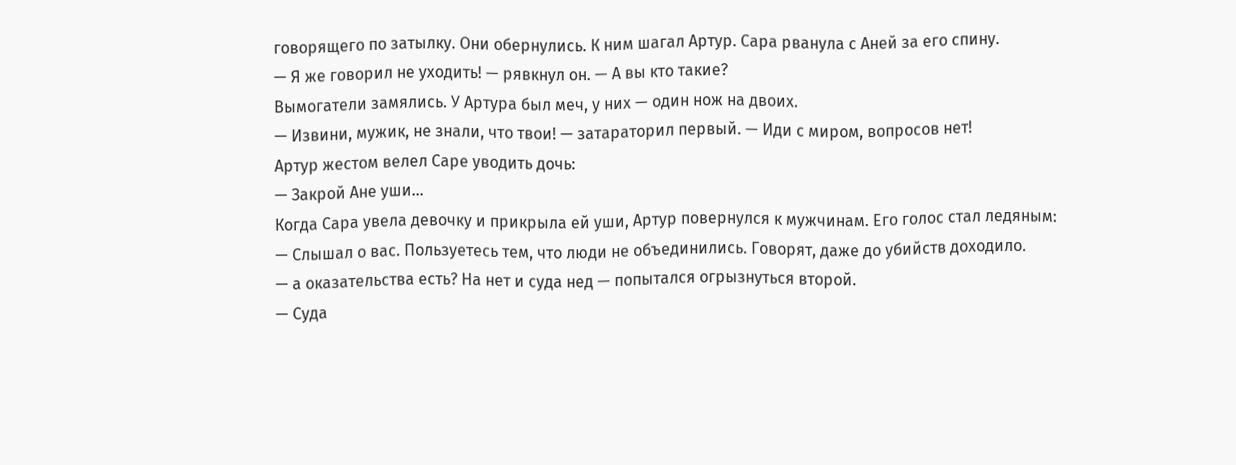говорящего по затылку. Они обернулись. К ним шагал Артур. Сара рванула с Аней за его спину.
— Я же говорил не уходить! — рявкнул он. — А вы кто такие?
Вымогатели замялись. У Артура был меч, у них — один нож на двоих.
— Извини, мужик, не знали, что твои! — затараторил первый. — Иди с миром, вопросов нет!
Артур жестом велел Саре уводить дочь:
— Закрой Ане уши…
Когда Сара увела девочку и прикрыла ей уши, Артур повернулся к мужчинам. Его голос стал ледяным:
— Слышал о вас. Пользуетесь тем, что люди не объединились. Говорят, даже до убийств доходило.
— а оказательства есть? На нет и суда нед — попытался огрызнуться второй.
— Суда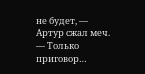не будет, — Артур сжал меч. — Только приговор…